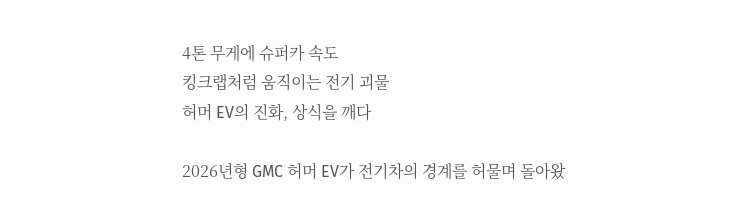4톤 무게에 슈퍼카 속도
킹크랩처럼 움직이는 전기 괴물
허머 EV의 진화, 상식을 깨다

2026년형 GMC 허머 EV가 전기차의 경계를 허물며 돌아왔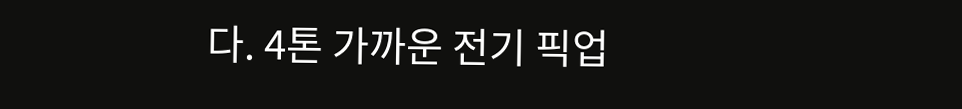다. 4톤 가까운 전기 픽업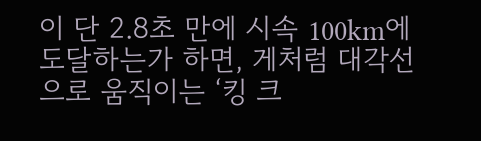이 단 2.8초 만에 시속 100km에 도달하는가 하면, 게처럼 대각선으로 움직이는 ‘킹 크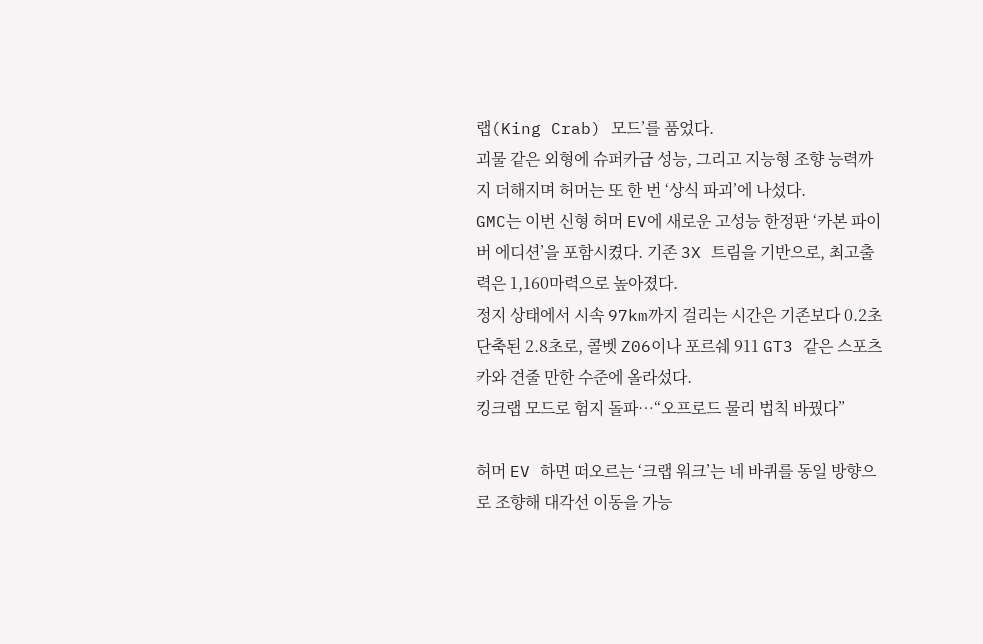랩(King Crab) 모드’를 품었다.
괴물 같은 외형에 슈퍼카급 성능, 그리고 지능형 조향 능력까지 더해지며 허머는 또 한 번 ‘상식 파괴’에 나섰다.
GMC는 이번 신형 허머 EV에 새로운 고성능 한정판 ‘카본 파이버 에디션’을 포함시켰다. 기존 3X 트림을 기반으로, 최고출력은 1,160마력으로 높아졌다.
정지 상태에서 시속 97km까지 걸리는 시간은 기존보다 0.2초 단축된 2.8초로, 콜벳 Z06이나 포르쉐 911 GT3 같은 스포츠카와 견줄 만한 수준에 올라섰다.
킹크랩 모드로 험지 돌파…“오프로드 물리 법칙 바꿨다”

허머 EV 하면 떠오르는 ‘크랩 워크’는 네 바퀴를 동일 방향으로 조향해 대각선 이동을 가능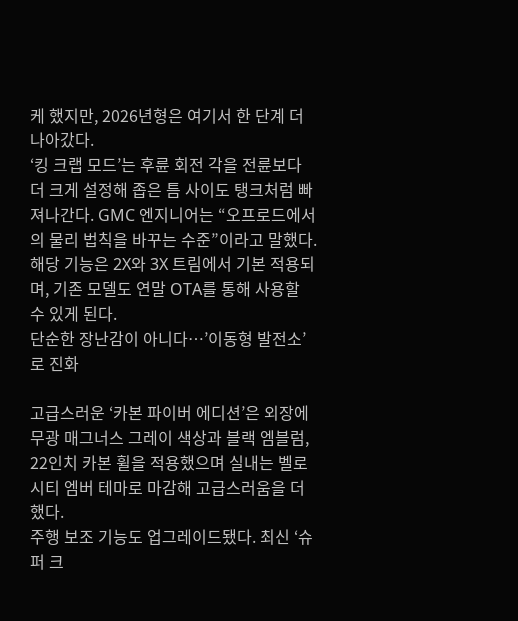케 했지만, 2026년형은 여기서 한 단계 더 나아갔다.
‘킹 크랩 모드’는 후륜 회전 각을 전륜보다 더 크게 설정해 좁은 틈 사이도 탱크처럼 빠져나간다. GMC 엔지니어는 “오프로드에서의 물리 법칙을 바꾸는 수준”이라고 말했다.
해당 기능은 2X와 3X 트림에서 기본 적용되며, 기존 모델도 연말 OTA를 통해 사용할 수 있게 된다.
단순한 장난감이 아니다…’이동형 발전소’로 진화

고급스러운 ‘카본 파이버 에디션’은 외장에 무광 매그너스 그레이 색상과 블랙 엠블럼, 22인치 카본 휠을 적용했으며 실내는 벨로시티 엠버 테마로 마감해 고급스러움을 더했다.
주행 보조 기능도 업그레이드됐다. 최신 ‘슈퍼 크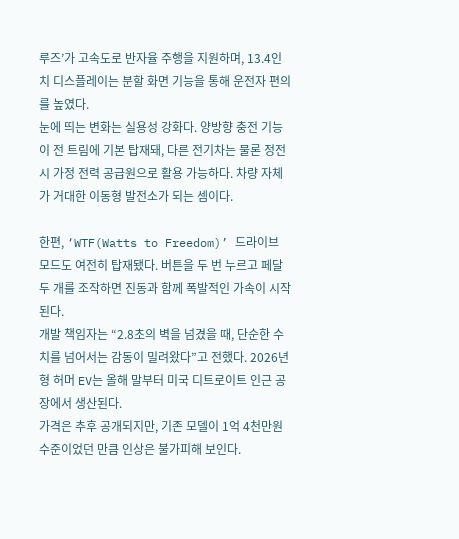루즈’가 고속도로 반자율 주행을 지원하며, 13.4인치 디스플레이는 분할 화면 기능을 통해 운전자 편의를 높였다.
눈에 띄는 변화는 실용성 강화다. 양방향 충전 기능이 전 트림에 기본 탑재돼, 다른 전기차는 물론 정전 시 가정 전력 공급원으로 활용 가능하다. 차량 자체가 거대한 이동형 발전소가 되는 셈이다.

한편, ‘WTF(Watts to Freedom)’ 드라이브 모드도 여전히 탑재됐다. 버튼을 두 번 누르고 페달 두 개를 조작하면 진동과 함께 폭발적인 가속이 시작된다.
개발 책임자는 “2.8초의 벽을 넘겼을 때, 단순한 수치를 넘어서는 감동이 밀려왔다”고 전했다. 2026년형 허머 EV는 올해 말부터 미국 디트로이트 인근 공장에서 생산된다.
가격은 추후 공개되지만, 기존 모델이 1억 4천만원 수준이었던 만큼 인상은 불가피해 보인다.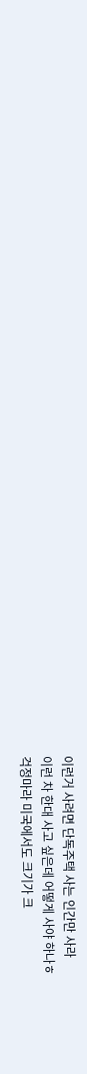이런거 사려면 단독주택 사는 인간만 사라
이런 차 한대 사고 싶은데 어떻게 사야 하나ㅎ
걱정마라 미국에서도 크기가 크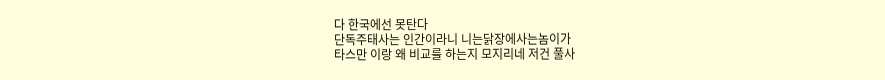다 한국에선 못탄다
단독주태사는 인간이라니 니는닭장에사는놈이가
타스만 이랑 왜 비교를 하는지 모지리네 저건 풀사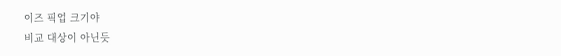이즈 픽업 크기야
비교 대상이 아닌듯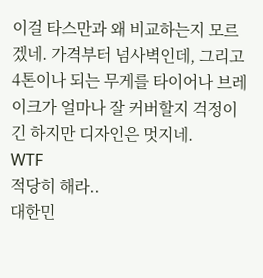이걸 타스만과 왜 비교하는지 모르겠네. 가격부터 넘사벽인데, 그리고 4톤이나 되는 무게를 타이어나 브레이크가 얼마나 잘 커버할지 걱정이긴 하지만 디자인은 멋지네.
WTF
적당히 해라..
대한민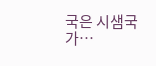국은 시샘국가…